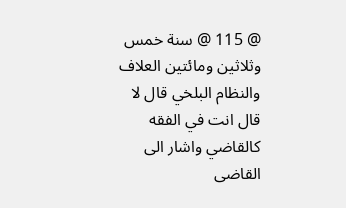@ 115 @ سنة خمس وثلاثين ومائتين العلاف والنظام البلخي قال لا قال انت في الفقه كالقاضي واشار الى القاضى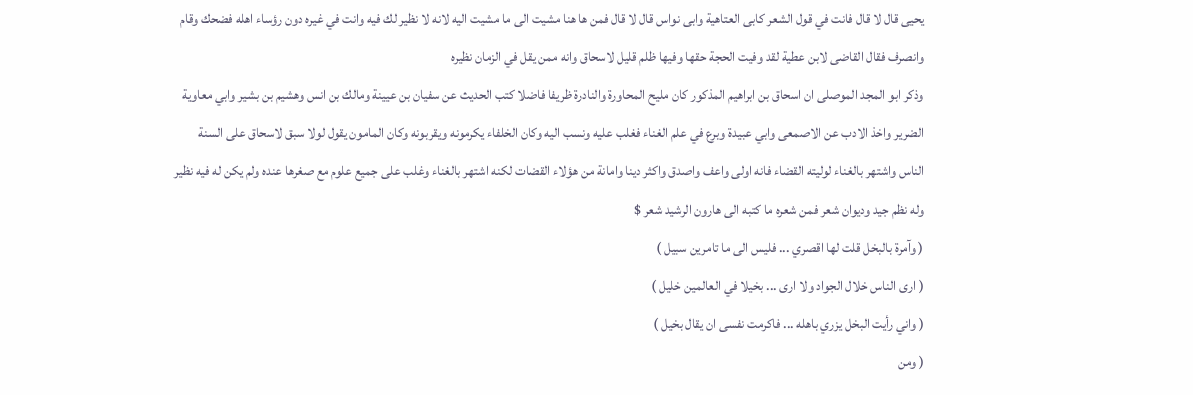يحيى قال لا قال فانت في قول الشعر كابى العتاهية وابى نواس قال لا قال فمن ها هنا مشيت الى ما مشيت اليه لانه لا نظير لك فيه وانت في غيره دون رؤساء اهله فضحك وقام وانصرف فقال القاضى لابن عطية لقد وفيت الحجة حقها وفيها ظلم قليل لاسحاق وانه ممن يقل في الزمان نظيره
وذكر ابو المجد الموصلى ان اسحاق بن ابراهيم المذكور كان مليح المحاورة والنادرة ظريفا فاضلا كتب الحديث عن سفيان بن عيينة ومالك بن انس وهشيم بن بشير وابي معاوية الضرير واخذ الادب عن الاصمعى وابي عبيدة وبرع في علم الغناء فغلب عليه ونسب اليه وكان الخلفاء يكرمونه ويقربونه وكان المامون يقول لولا سبق لاسحاق على السنة الناس واشتهر بالغناء لوليته القضاء فانه اولى واعف واصدق واكثر دينا وامانة من هؤلاء القضات لكنه اشتهر بالغناء وغلب على جميع علوم مع صغرها عنده ولم يكن له فيه نظير وله نظم جيد وديوان شعر فمن شعره ما كتبه الى هارون الرشيد شعر $
( وآمرة بالبخل قلت لها اقصري ... فليس الى ما تامرين سبيل )
( ارى الناس خلال الجواد ولا ارى ... بخيلا في العالمين خليل )
( واني رأيت البخل يزري باهله ... فاكرمت نفسى ان يقال بخيل )
( ومن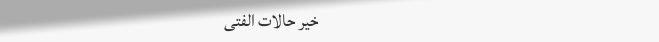خير حالات الفتى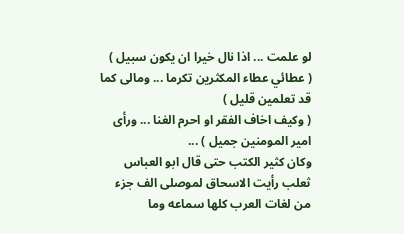لو علمت ... اذا نال خيرا ان يكون سبيل )
( عطائي عطاء المكثرين تكرما ... ومالى كما قد تعلمين قليل )
( وكيف اخاف الفقر او احرم الغنا ... ورأى امير المومنين جميل ) ...
وكان كثير الكتب حتى قال ابو العباس ثعلب رأيت الاسحاق لموصلى الف جزء من لغات العرب كلها سماعه وما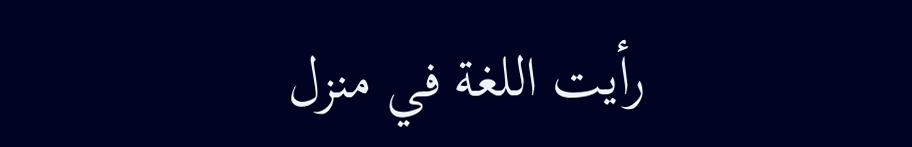رأيت اللغة في منزل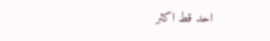احد قط اكثر